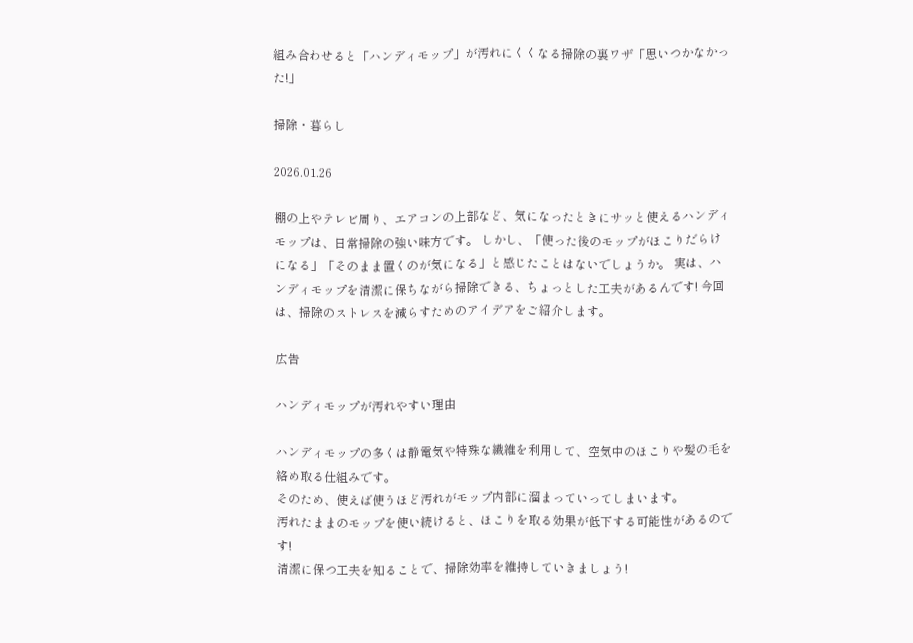組み合わせると「ハンディモップ」が汚れにくくなる掃除の裏ワザ「思いつかなかった!」

掃除・暮らし

2026.01.26

棚の上やテレビ周り、エアコンの上部など、気になったときにサッと使えるハンディモップは、日常掃除の強い味方です。 しかし、「使った後のモップがほこりだらけになる」「そのまま置くのが気になる」と感じたことはないでしょうか。 実は、ハンディモップを清潔に保ちながら掃除できる、ちょっとした工夫があるんです! 今回は、掃除のストレスを減らすためのアイデアをご紹介します。

広告

ハンディモップが汚れやすい理由

ハンディモップの多くは静電気や特殊な繊維を利用して、空気中のほこりや髪の毛を絡め取る仕組みです。
そのため、使えば使うほど汚れがモップ内部に溜まっていってしまいます。
汚れたままのモップを使い続けると、ほこりを取る効果が低下する可能性があるのです!
清潔に保つ工夫を知ることで、掃除効率を維持していきましょう!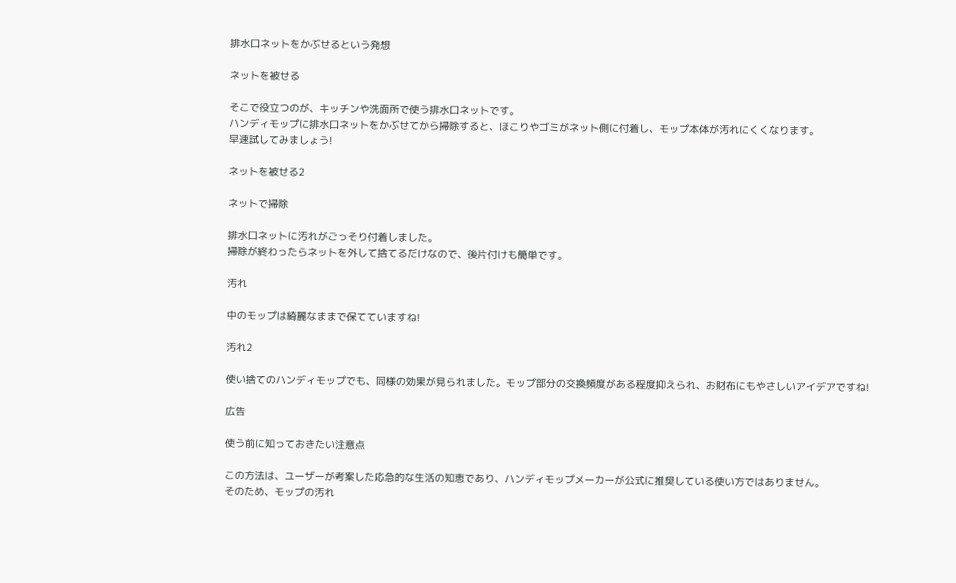排水口ネットをかぶせるという発想

ネットを被せる

そこで役立つのが、キッチンや洗面所で使う排水口ネットです。
ハンディモップに排水口ネットをかぶせてから掃除すると、ほこりやゴミがネット側に付着し、モップ本体が汚れにくくなります。
早速試してみましょう!

ネットを被せる2

ネットで掃除

排水口ネットに汚れがごっそり付着しました。
掃除が終わったらネットを外して捨てるだけなので、後片付けも簡単です。

汚れ

中のモップは綺麗なままで保てていますね!

汚れ2

使い捨てのハンディモップでも、同様の効果が見られました。モップ部分の交換頻度がある程度抑えられ、お財布にもやさしいアイデアですね!

広告

使う前に知っておきたい注意点

この方法は、ユーザーが考案した応急的な生活の知恵であり、ハンディモップメーカーが公式に推奨している使い方ではありません。
そのため、モップの汚れ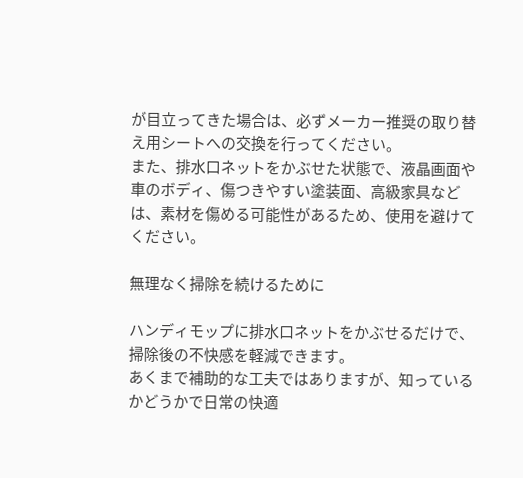が目立ってきた場合は、必ずメーカー推奨の取り替え用シートへの交換を行ってください。
また、排水口ネットをかぶせた状態で、液晶画面や車のボディ、傷つきやすい塗装面、高級家具などは、素材を傷める可能性があるため、使用を避けてください。

無理なく掃除を続けるために

ハンディモップに排水口ネットをかぶせるだけで、掃除後の不快感を軽減できます。
あくまで補助的な工夫ではありますが、知っているかどうかで日常の快適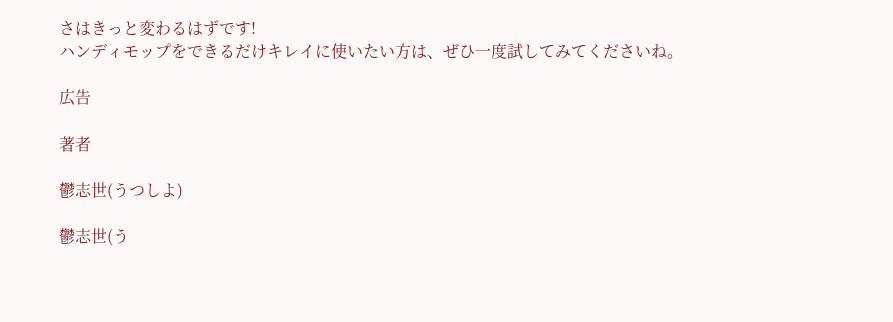さはきっと変わるはずです!
ハンディモップをできるだけキレイに使いたい方は、ぜひ一度試してみてくださいね。

広告

著者

鬱志世(うつしよ)

鬱志世(う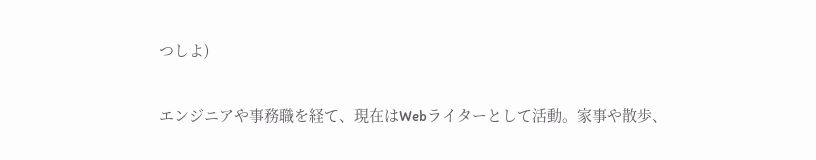つしよ)

エンジニアや事務職を経て、現在はWebライターとして活動。家事や散歩、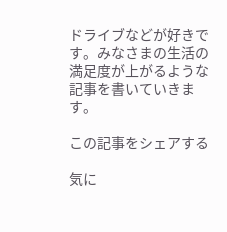ドライブなどが好きです。みなさまの生活の満足度が上がるような記事を書いていきます。

この記事をシェアする

気に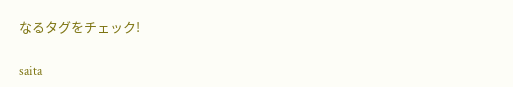なるタグをチェック!

saita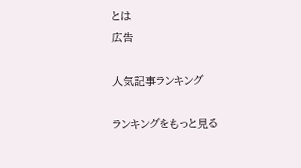とは
広告

人気記事ランキング

ランキングをもっと見る